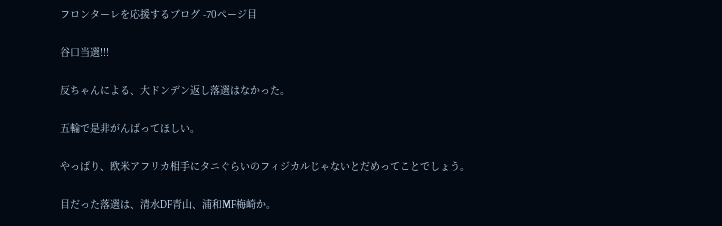フロンターレを応援するブログ -70ページ目

谷口当選!!!

反ちゃんによる、大ドンデン返し落選はなかった。

五輪で是非がんばってほしい。

やっぱり、欧米アフリカ相手にタニぐらいのフィジカルじゃないとだめってことでしょう。

目だった落選は、清水DF青山、浦和MF梅崎か。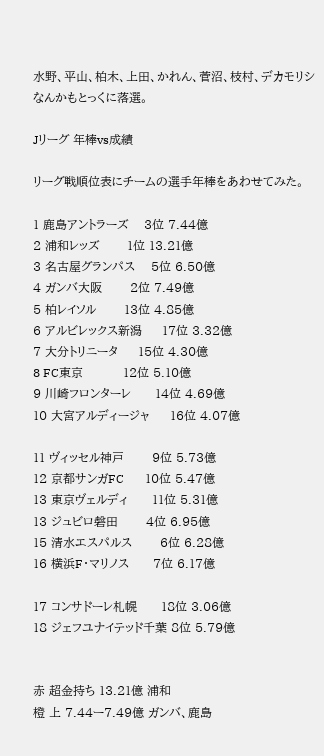水野、平山、柏木、上田、かれん、菅沼、枝村、デカモリシなんかもとっくに落選。

Jリーグ 年棒vs成績

リーグ戦順位表にチームの選手年棒をあわせてみた。

1 鹿島アントラーズ    3位 7.44億
2 浦和レッズ       1位 13.21億
3 名古屋グランパス    5位 6.50億
4 ガンバ大阪       2位 7.49億
5 柏レイソル       13位 4.85億
6 アルビレックス新潟     17位 3.32億
7 大分トリニータ     15位 4.30億
8 FC東京          12位 5.10億
9 川崎フロンターレ      14位 4.69億
10 大宮アルディージャ     16位 4.07億

11 ヴィッセル神戸       9位 5.73億
12 京都サンガFC       10位 5.47億
13 東京ヴェルディ      11位 5.31億
13 ジュビロ磐田       4位 6.95億
15 清水エスパルス       6位 6.28億
16 横浜F・マリノス      7位 6.17億

17 コンサドーレ札幌      18位 3.06億
18 ジェフユナイテッド千葉 8位 5.79億


赤 超金持ち 13.21億 浦和
橙 上 7.44ー7.49億 ガンバ、鹿島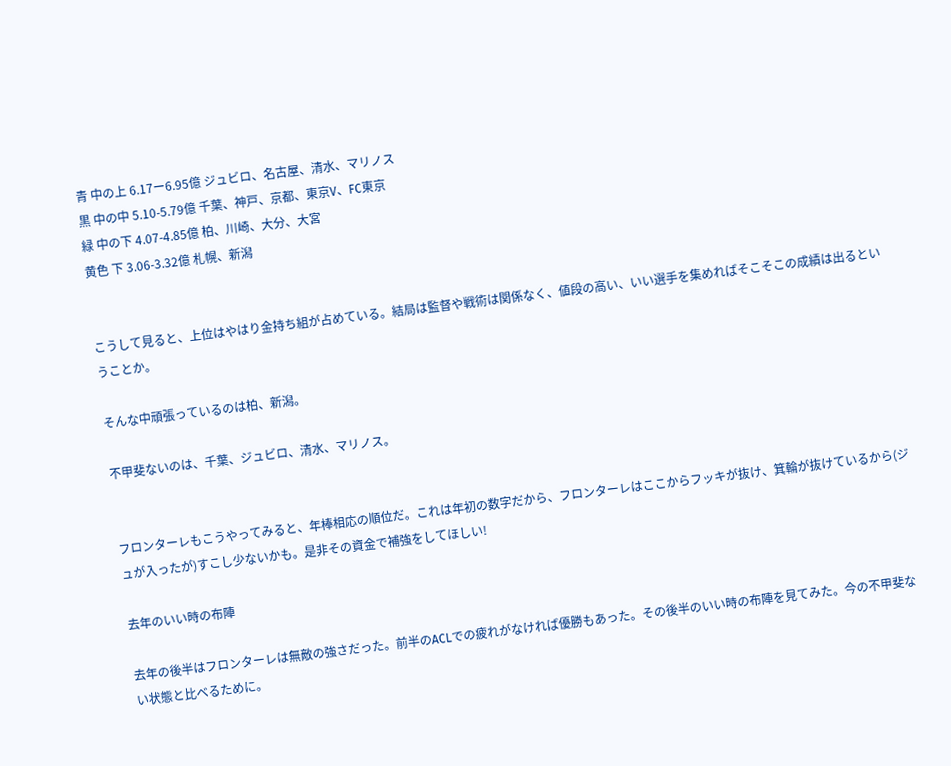青 中の上 6.17ー6.95億 ジュビロ、名古屋、清水、マリノス
黒 中の中 5.10-5.79億 千葉、神戸、京都、東京V、FC東京
緑 中の下 4.07-4.85億 柏、川崎、大分、大宮
黄色 下 3.06-3.32億 札幌、新潟


こうして見ると、上位はやはり金持ち組が占めている。結局は監督や戦術は関係なく、値段の高い、いい選手を集めればそこそこの成績は出るということか。

そんな中頑張っているのは柏、新潟。

不甲斐ないのは、千葉、ジュビロ、清水、マリノス。


フロンターレもこうやってみると、年棒相応の順位だ。これは年初の数字だから、フロンターレはここからフッキが抜け、箕輪が抜けているから(ジュが入ったが)すこし少ないかも。是非その資金で補強をしてほしい!

去年のいい時の布陣

去年の後半はフロンターレは無敵の強さだった。前半のACLでの疲れがなければ優勝もあった。その後半のいい時の布陣を見てみた。今の不甲斐ない状態と比べるために。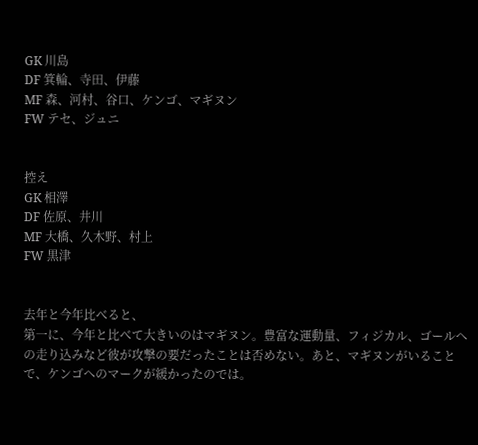GK 川島
DF 箕輪、寺田、伊藤
MF 森、河村、谷口、ケンゴ、マギヌン
FW テセ、ジュニ


控え
GK 相澤
DF 佐原、井川
MF 大橋、久木野、村上
FW 黒津


去年と今年比べると、
第一に、今年と比べて大きいのはマギヌン。豊富な運動量、フィジカル、ゴールへの走り込みなど彼が攻撃の要だったことは否めない。あと、マギヌンがいることで、ケンゴへのマークが緩かったのでは。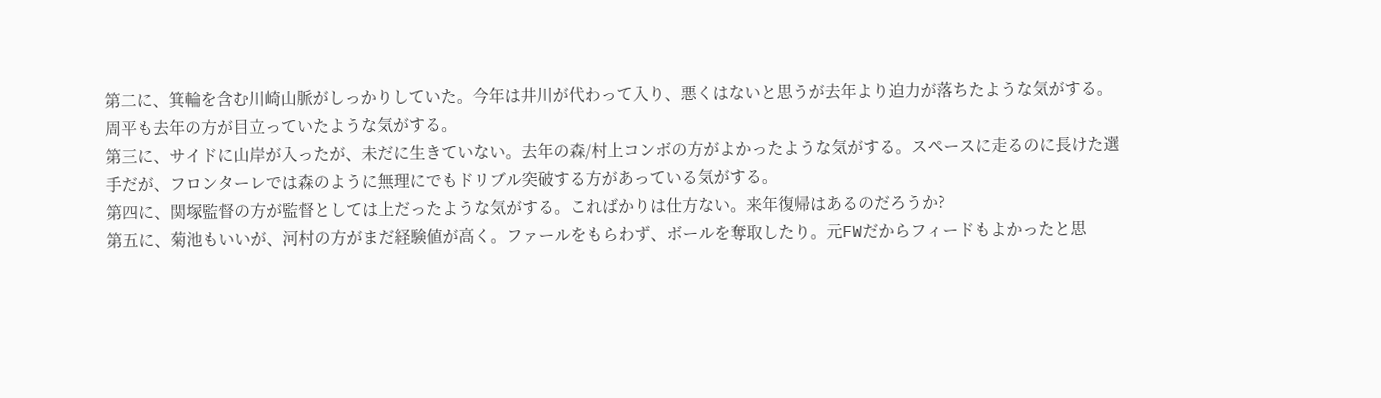第二に、箕輪を含む川崎山脈がしっかりしていた。今年は井川が代わって入り、悪くはないと思うが去年より迫力が落ちたような気がする。周平も去年の方が目立っていたような気がする。
第三に、サイドに山岸が入ったが、未だに生きていない。去年の森/村上コンボの方がよかったような気がする。スペースに走るのに長けた選手だが、フロンターレでは森のように無理にでもドリブル突破する方があっている気がする。
第四に、関塚監督の方が監督としては上だったような気がする。こればかりは仕方ない。来年復帰はあるのだろうか?
第五に、菊池もいいが、河村の方がまだ経験値が高く。ファールをもらわず、ボールを奪取したり。元FWだからフィードもよかったと思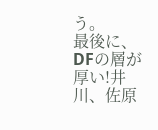う。
最後に、DFの層が厚い!井川、佐原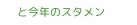と今年のスタメン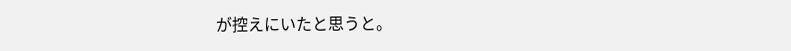が控えにいたと思うと。